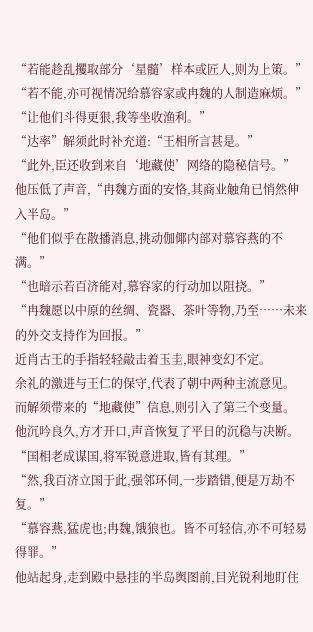“若能趁乱攫取部分‘星髓’样本或匠人,则为上策。”
“若不能,亦可视情况给慕容家或冉魏的人制造麻烦。”
“让他们斗得更狠,我等坐收渔利。”
“达率”解须此时补充道:“王相所言甚是。”
“此外,臣还收到来自‘地藏使’网络的隐秘信号。”
他压低了声音,“冉魏方面的安恪,其商业触角已悄然伸入半岛。”
“他们似乎在散播消息,挑动伽倻内部对慕容燕的不满。”
“也暗示若百济能对,慕容家的行动加以阻挠。”
“冉魏愿以中原的丝绸、瓷器、茶叶等物,乃至……未来的外交支持作为回报。”
近肖古王的手指轻轻敲击着玉圭,眼神变幻不定。
余礼的激进与王仁的保守,代表了朝中两种主流意见。
而解须带来的“地藏使”信息,则引入了第三个变量。
他沉吟良久,方才开口,声音恢复了平日的沉稳与决断。
“国相老成谋国,将军锐意进取,皆有其理。”
“然,我百济立国于此,强邻环伺,一步踏错,便是万劫不复。”
“慕容燕,猛虎也;冉魏,饿狼也。皆不可轻信,亦不可轻易得罪。”
他站起身,走到殿中悬挂的半岛舆图前,目光锐利地盯住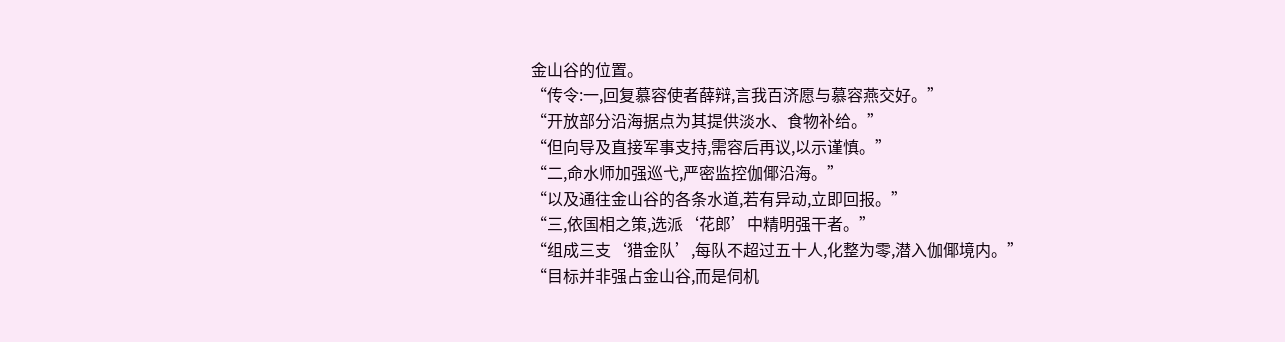金山谷的位置。
“传令:一,回复慕容使者薛辩,言我百济愿与慕容燕交好。”
“开放部分沿海据点为其提供淡水、食物补给。”
“但向导及直接军事支持,需容后再议,以示谨慎。”
“二,命水师加强巡弋,严密监控伽倻沿海。”
“以及通往金山谷的各条水道,若有异动,立即回报。”
“三,依国相之策,选派‘花郎’中精明强干者。”
“组成三支‘猎金队’,每队不超过五十人,化整为零,潜入伽倻境内。”
“目标并非强占金山谷,而是伺机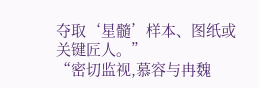夺取‘星髓’样本、图纸或关键匠人。”
“密切监视,慕容与冉魏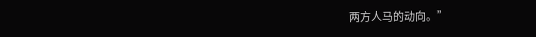两方人马的动向。”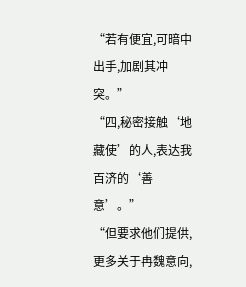“若有便宜,可暗中出手,加剧其冲突。”
“四,秘密接触‘地藏使’的人,表达我百济的‘善意’。”
“但要求他们提供,更多关于冉魏意向,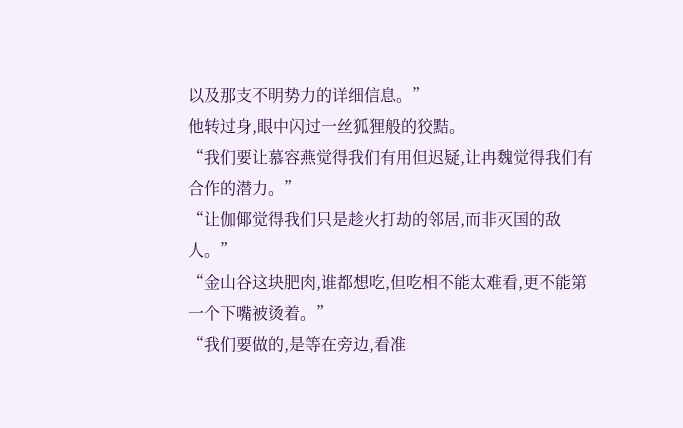以及那支不明势力的详细信息。”
他转过身,眼中闪过一丝狐狸般的狡黠。
“我们要让慕容燕觉得我们有用但迟疑,让冉魏觉得我们有合作的潜力。”
“让伽倻觉得我们只是趁火打劫的邻居,而非灭国的敌人。”
“金山谷这块肥肉,谁都想吃,但吃相不能太难看,更不能第一个下嘴被烫着。”
“我们要做的,是等在旁边,看准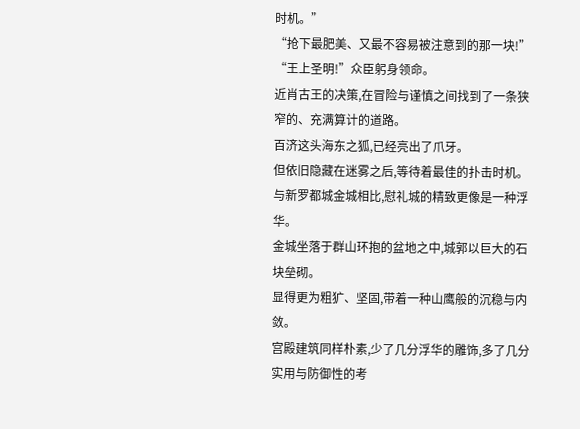时机。”
“抢下最肥美、又最不容易被注意到的那一块!”
“王上圣明!”众臣躬身领命。
近肖古王的决策,在冒险与谨慎之间找到了一条狭窄的、充满算计的道路。
百济这头海东之狐,已经亮出了爪牙。
但依旧隐藏在迷雾之后,等待着最佳的扑击时机。
与新罗都城金城相比,慰礼城的精致更像是一种浮华。
金城坐落于群山环抱的盆地之中,城郭以巨大的石块垒砌。
显得更为粗犷、坚固,带着一种山鹰般的沉稳与内敛。
宫殿建筑同样朴素,少了几分浮华的雕饰,多了几分实用与防御性的考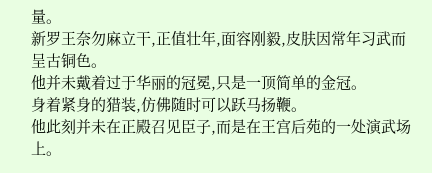量。
新罗王奈勿麻立干,正值壮年,面容刚毅,皮肤因常年习武而呈古铜色。
他并未戴着过于华丽的冠冕,只是一顶简单的金冠。
身着紧身的猎装,仿佛随时可以跃马扬鞭。
他此刻并未在正殿召见臣子,而是在王宫后苑的一处演武场上。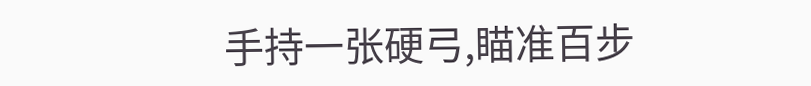手持一张硬弓,瞄准百步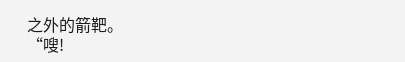之外的箭靶。
“嗖!